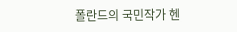폴란드의 국민작가 헨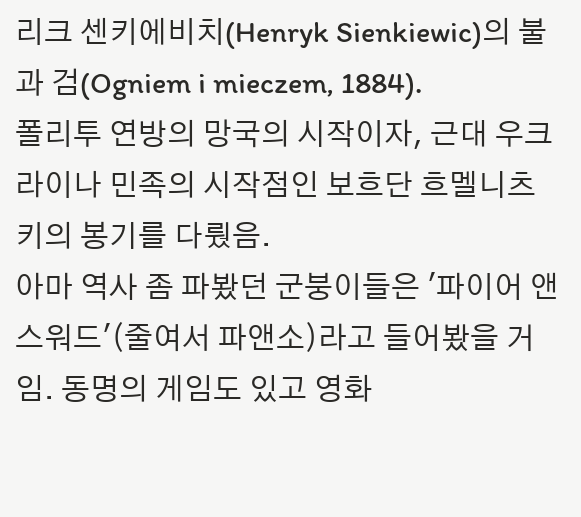리크 센키에비치(Henryk Sienkiewic)의 불과 검(Ogniem i mieczem, 1884).
폴리투 연방의 망국의 시작이자, 근대 우크라이나 민족의 시작점인 보흐단 흐멜니츠키의 봉기를 다뤘음.
아마 역사 좀 파봤던 군붕이들은 '파이어 앤 스워드'(줄여서 파앤소)라고 들어봤을 거임. 동명의 게임도 있고 영화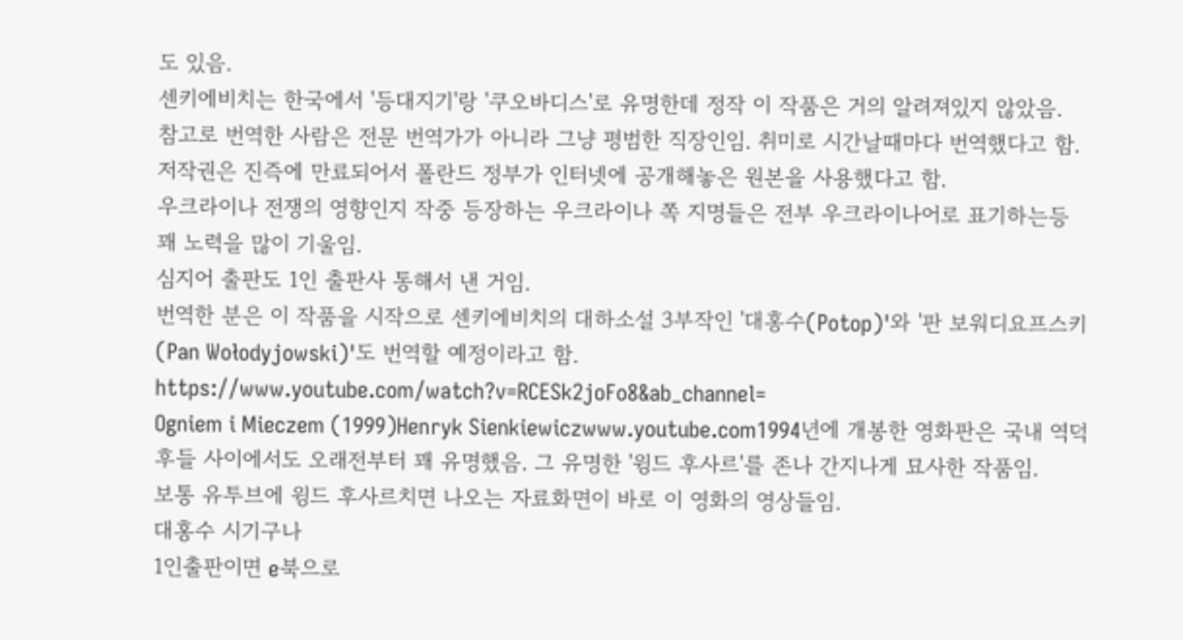도 있음.
센키에비치는 한국에서 '등대지기'랑 '쿠오바디스'로 유명한데 정작 이 작품은 거의 알려져있지 않았음.
참고로 번역한 사람은 전문 번역가가 아니라 그냥 평범한 직장인임. 취미로 시간날때마다 번역했다고 함.
저작권은 진즉에 만료되어서 폴란드 정부가 인터넷에 공개해놓은 원본을 사용했다고 함.
우크라이나 전쟁의 영향인지 작중 등장하는 우크라이나 쪽 지명들은 전부 우크라이나어로 표기하는등 꽤 노력을 많이 기울임.
심지어 출판도 1인 출판사 통해서 낸 거임.
번역한 분은 이 작품을 시작으로 센키에비치의 대하소설 3부작인 '대홍수(Potop)'와 '판 보워디요프스키(Pan Wołodyjowski)'도 번역할 예정이라고 함.
https://www.youtube.com/watch?v=RCESk2joFo8&ab_channel=
Ogniem i Mieczem (1999)Henryk Sienkiewiczwww.youtube.com1994년에 개봉한 영화판은 국내 역덕후들 사이에서도 오래전부터 꽤 유명했음. 그 유명한 '윙드 후사르'를 존나 간지나게 묘사한 작품임.
보통 유투브에 윙드 후사르치면 나오는 자료화면이 바로 이 영화의 영상들임.
대홍수 시기구나
1인출판이면 e북으로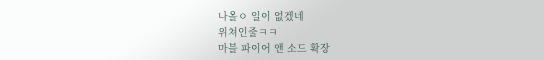나올ㅇ 일이 없겠네
위쳐인줄ㅋㅋ
마블 파이어 앤 소드 확장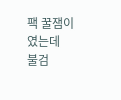팩 꿀잼이였는데
불검